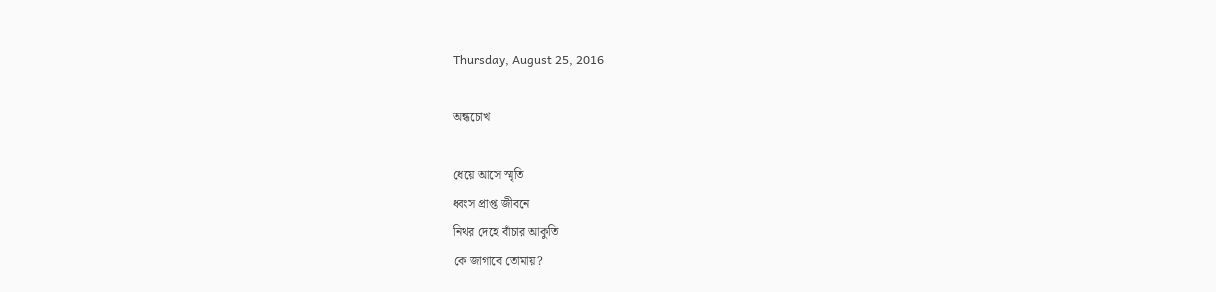Thursday, August 25, 2016

অন্ধচোখ

ধেয়ে আসে স্মৃতি
ধ্বংস প্রাপ্ত জীবনে
নিথর দেহে বাঁচার আকুতি
কে জাগাবে তোমায়?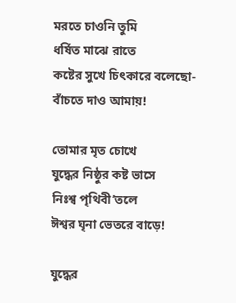মরতে চাওনি তুমি
ধর্ষিত মাঝে রাতে
কষ্টের সুখে চিৎকারে বলেছো-
বাঁচতে দাও আমায়!

তোমার মৃত চোখে
যুদ্ধের নিষ্ঠুর কষ্ট ভাসে
নিঃশ্ব পৃথিবী’তলে
ঈশ্বর ঘৃনা ভেতরে বাড়ে!

যুদ্ধের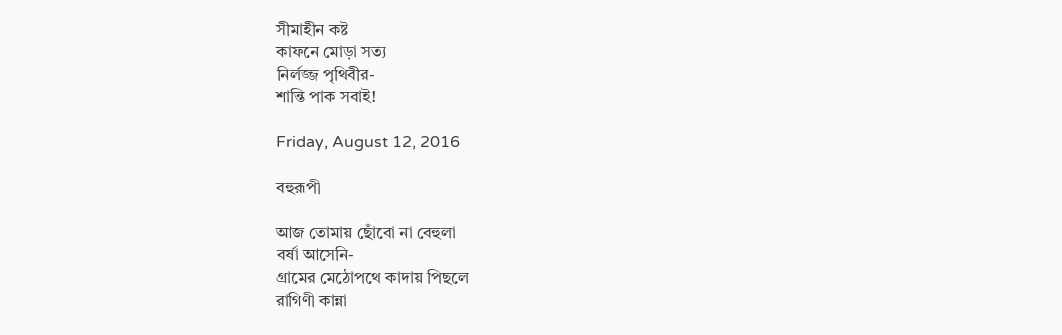সীমাহীন কষ্ট
কাফনে মোড়া সত্য
নির্লজ্জ পৃথিবীর-
শান্তি পাক সবাই!

Friday, August 12, 2016

বহুরূপী

আজ তোমায় ছোঁবো না বেহুলা
বর্ষা আসেনি-
গ্রামের মেঠোপথে কাদায় পিছলে
রাগিণী কান্না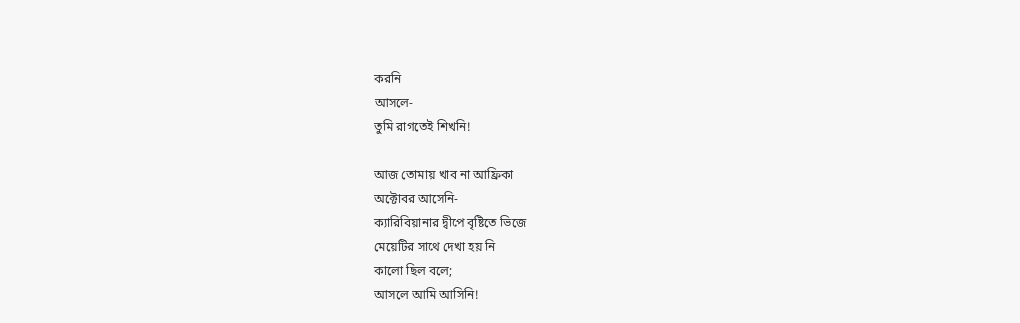করনি
আসলে-
তুমি রাগতেই শিখনি!

আজ তোমায় খাব না আফ্রিকা
অক্টোবর আসেনি-
ক্যারিবিয়ানার দ্বীপে বৃষ্টিতে ভিজে
মেয়েটির সাথে দেখা হয় নি
কালো ছিল বলে;
আসলে আমি আসিনি!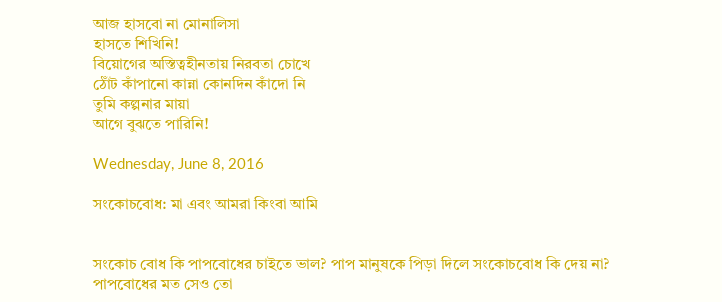আজ হাসবো না মোনালিসা
হাসতে শিখিনি!
বিয়োগের অস্তিত্বহীনতায় নিরবতা চোখে
ঠোঁট কাঁপানো কান্না কোনদিন কাঁদো নি
তুমি কল্পনার মায়া
আগে বুঝতে পারিনি!

Wednesday, June 8, 2016

সংকোচবোধ: মা এবং আমরা কিংবা আমি


সংকোচ বোধ কি পাপবোধের চাইতে ভাল? পাপ মানুষকে পিড়া দিলে সংকোচবোধ কি দেয় না? পাপবোধের মত সেও তো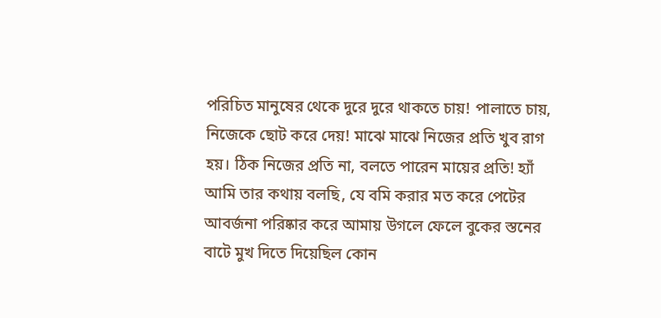পরিচিত মানুষের থেকে দুরে দুরে থাকতে চায়! পালাতে চায়, নিজেকে ছোট করে দেয়! মাঝে মাঝে নিজের প্রতি খুব রাগ হয়। ঠিক নিজের প্রতি না, বলতে পারেন মায়ের প্রতি! হ্যাঁ আমি তার কথায় বলছি, যে বমি করার মত করে পেটের আবর্জনা পরিষ্কার করে আমায় উগলে ফেলে বুকের স্তনের বাটে মুখ দিতে দিয়েছিল কোন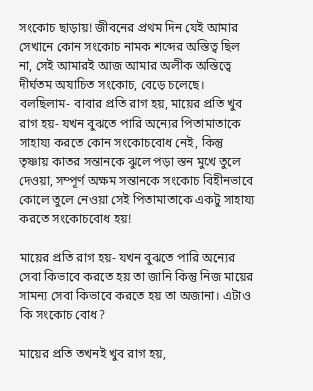সংকোচ ছাড়ায়! জীবনের প্রথম দিন যেই আমার সেখানে কোন সংকোচ নামক শব্দের অস্তিত্ব ছিল না, সেই আমারই আজ আমার অলীক অস্তিত্বে দীর্ঘতম অযাচিত সংকোচ, বেড়ে চলেছে।
বলছিলাম- বাবার প্রতি রাগ হয়, মায়ের প্রতি খুব রাগ হয়- যখন বুঝতে পারি অন্যের পিতামাতাকে সাহায্য করতে কোন সংকোচবোধ নেই, কিন্তু তৃষ্ণায় কাতর সন্তানকে ঝুলে পড়া স্তন মুখে তুলে দেওয়া, সম্পূর্ণ অক্ষম সন্তানকে সংকোচ বিহীনভাবে কোলে তুলে নেওয়া সেই পিতামাতাকে একটু সাহায্য করতে সংকোচবোধ হয়!

মায়ের প্রতি রাগ হয়- যখন বুঝতে পারি অন্যের সেবা কিভাবে করতে হয় তা জানি কিন্তু নিজ মায়ের সামন্য সেবা কিভাবে করতে হয় তা অজানা। এটাও কি সংকোচ বোধ?

মায়ের প্রতি তখনই খুব রাগ হয়,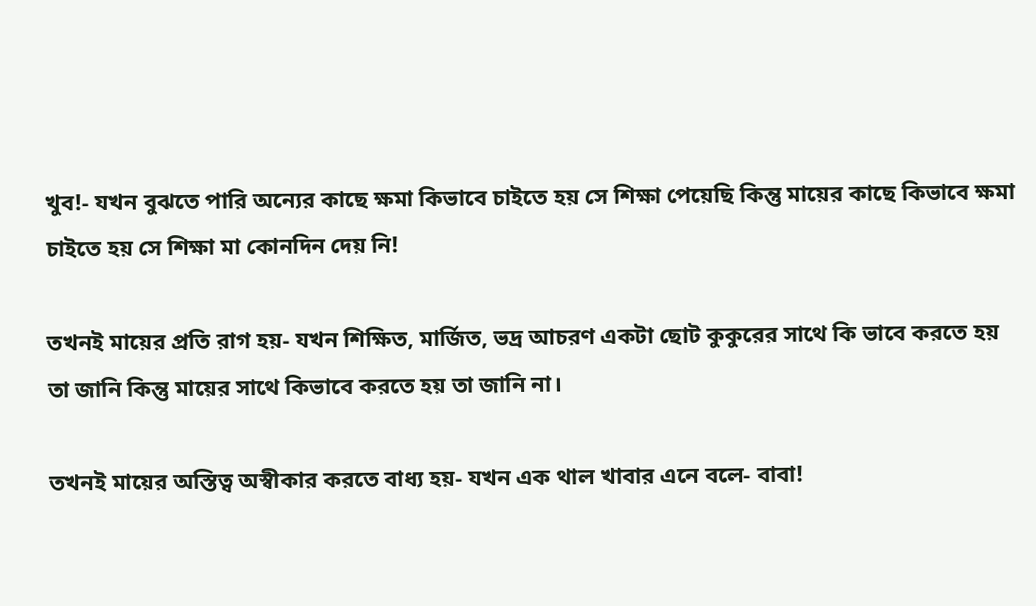খুব!- যখন বুঝতে পারি অন্যের কাছে ক্ষমা কিভাবে চাইতে হয় সে শিক্ষা পেয়েছি কিন্তু মায়ের কাছে কিভাবে ক্ষমা চাইতে হয় সে শিক্ষা মা কোনদিন দেয় নি!

তখনই মায়ের প্রতি রাগ হয়- যখন শিক্ষিত, মার্জিত, ভদ্র আচরণ একটা ছোট কুকুরের সাথে কি ভাবে করতে হয় তা জানি কিন্তু মায়ের সাথে কিভাবে করতে হয় তা জানি না।

তখনই মায়ের অস্তিত্ব অস্বীকার করতে বাধ্য হয়- যখন এক থাল খাবার এনে বলে- বাবা!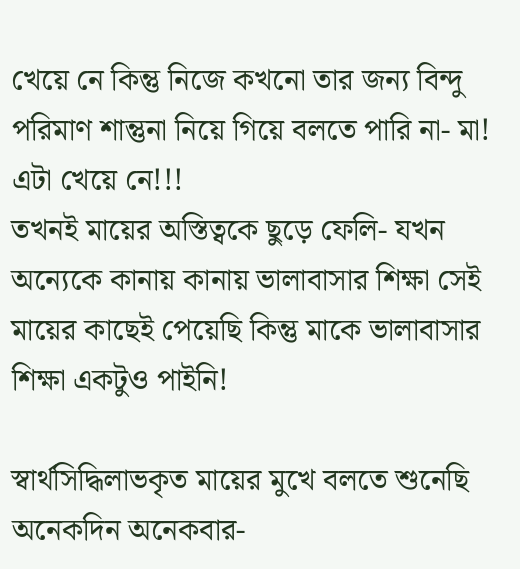খেয়ে নে কিন্তু নিজে কখনো তার জন্য বিন্দু পরিমাণ শান্তুনা নিয়ে গিয়ে বলতে পারি না- মা! এটা খেয়ে নে!!!
তখনই মায়ের অস্তিত্বকে ছুড়ে ফেলি- যখন অন্যেকে কানায় কানায় ভালাবাসার শিক্ষা সেই মায়ের কাছেই পেয়েছি কিন্তু মাকে ভালাবাসার শিক্ষা একটুও পাইনি!

স্বার্থসিদ্ধিলাভকৃত মায়ের মুখে বলতে শুনেছি অনেকদিন অনেকবার-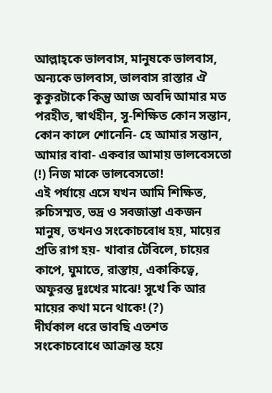আল্লাহ্কে ভালবাস, মানুষকে ভালবাস, অন্যকে ভালবাস, ভালবাস রাস্তার ঐ কুকুরটাকে কিন্তু আজ অবদি আমার মত পরহীত, স্বার্থহীন, সু-শিক্ষিত কোন সন্তান, কোন কালে শোনেনি- হে আমার সন্তান, আমার বাবা- একবার আমায় ভালবেসতো (!) নিজ মাকে ভালবেসতো!
এই পর্যায়ে এসে যখন আমি শিক্ষিত, রুচিসম্মত, ভদ্র ও সবজান্তা একজন মানুষ, তখনও সংকোচবোধ হয়, মায়ের প্রতি রাগ হয়- খাবার টেবিলে, চায়ের কাপে, ঘুমাতে, রাস্তায়, একাকিত্বে, অফুরন্ত দুঃখের মাঝে! সুখে কি আর মায়ের কথা মনে থাকে! (?)
দীর্ঘকাল ধরে ভাবছি এতশত সংকোচবোধে আক্রান্ত হয়ে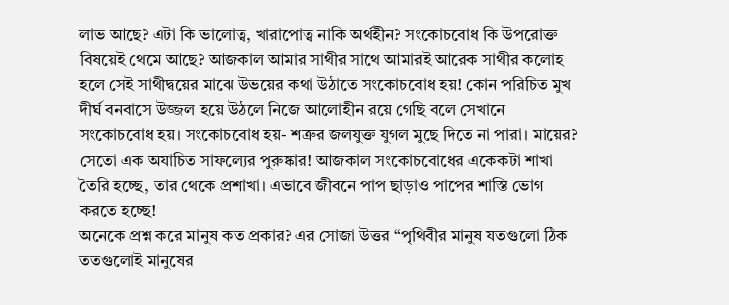লাভ আছে? এটা কি ভালোত্ব, খারাপোত্ব নাকি অর্থহীন? সংকোচবোধ কি উপরোক্ত বিষয়েই থেমে আছে? আজকাল আমার সাথীর সাথে আমারই আরেক সাথীর কলোহ হলে সেই সাথীদ্বয়ের মাঝে উভয়ের কথা উঠাতে সংকোচবোধ হয়! কোন পরিচিত মুখ দীর্ঘ বনবাসে উজ্জল হয়ে উঠলে নিজে আলোহীন রয়ে গেছি বলে সেখানে সংকোচবোধ হয়। সংকোচবোধ হয়- শত্রুর জলযুক্ত যুগল মুছে দিতে না পারা। মায়ের? সেতো এক অযাচিত সাফল্যের পুরুষ্কার! আজকাল সংকোচবোধের একেকটা শাখা তৈরি হচ্ছে, তার থেকে প্রশাখা। এভাবে জীবনে পাপ ছাড়াও পাপের শাস্তি ভোগ করতে হচ্ছে!
অনেকে প্রশ্ন করে মানুষ কত প্রকার? এর সোজা উত্তর “পৃথিবীর মানুষ যতগুলো ঠিক ততগুলোই মানুষের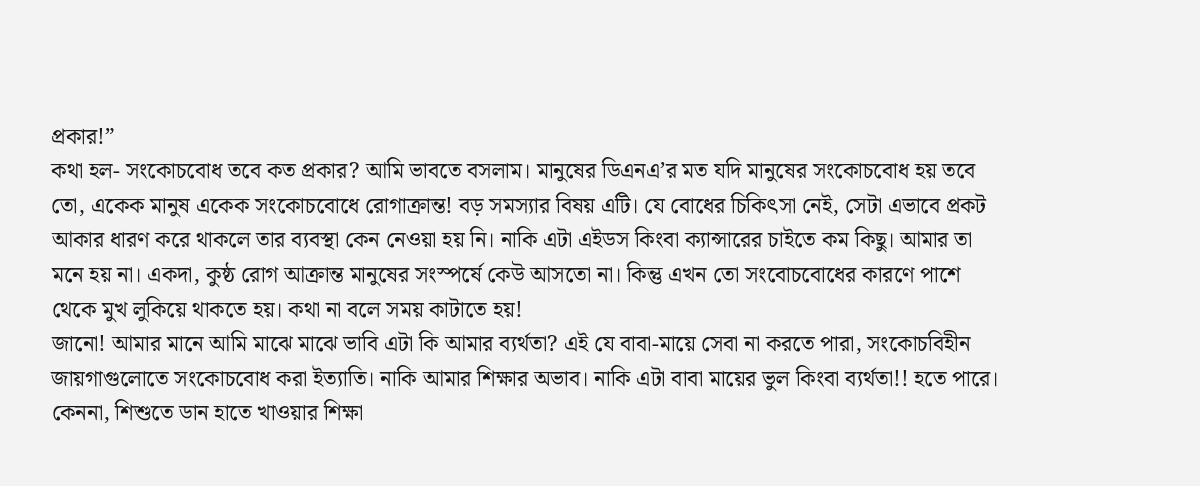প্রকার!”
কথা হল- সংকোচবোধ তবে কত প্রকার? আমি ভাবতে বসলাম। মানুষের ডিএনএ’র মত যদি মানুষের সংকোচবোধ হয় তবে তো, একেক মানুষ একেক সংকোচবোধে রোগাক্রান্ত! বড় সমস্যার বিষয় এটি। যে বোধের চিকিৎসা নেই, সেটা এভাবে প্রকট আকার ধারণ করে থাকলে তার ব্যবস্থা কেন নেওয়া হয় নি। নাকি এটা এইডস কিংবা ক্যান্সারের চাইতে কম কিছু। আমার তা মনে হয় না। একদা, কুষ্ঠ রোগ আক্রান্ত মানুষের সংস্পর্ষে কেউ আসতো না। কিন্তু এখন তো সংবোচবোধের কারণে পাশে থেকে মুখ লুকিয়ে থাকতে হয়। কথা না বলে সময় কাটাতে হয়!
জানো! আমার মানে আমি মাঝে মাঝে ভাবি এটা কি আমার ব্যর্থতা? এই যে বাবা-মায়ে সেবা না করতে পারা, সংকোচবিহীন জায়গাগুলোতে সংকোচবোধ করা ইত্যাতি। নাকি আমার শিক্ষার অভাব। নাকি এটা বাবা মায়ের ভুল কিংবা ব্যর্থতা!! হতে পারে। কেননা, শিশুতে ডান হাতে খাওয়ার শিক্ষা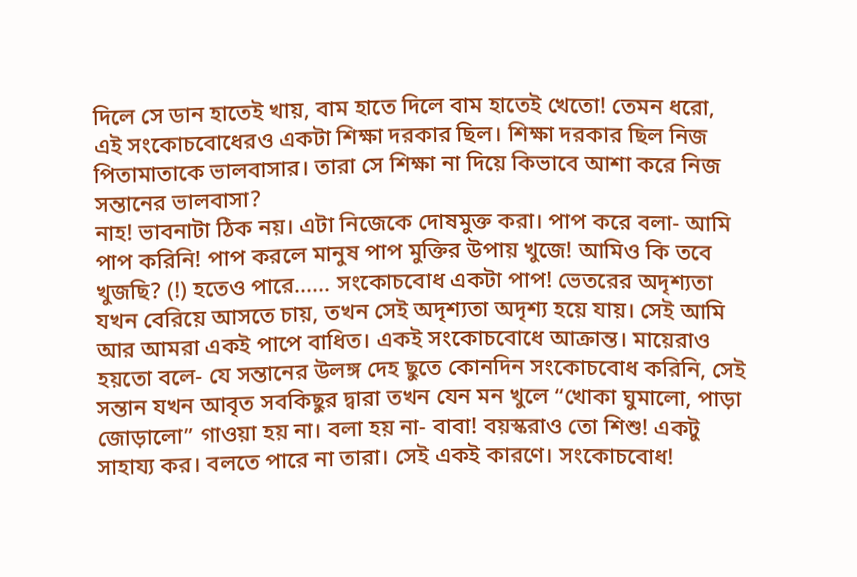দিলে সে ডান হাতেই খায়, বাম হাতে দিলে বাম হাতেই খেতো! তেমন ধরো, এই সংকোচবোধেরও একটা শিক্ষা দরকার ছিল। শিক্ষা দরকার ছিল নিজ পিতামাতাকে ভালবাসার। তারা সে শিক্ষা না দিয়ে কিভাবে আশা করে নিজ সন্তানের ভালবাসা?
নাহ! ভাবনাটা ঠিক নয়। এটা নিজেকে দোষমুক্ত করা। পাপ করে বলা- আমি পাপ করিনি! পাপ করলে মানুষ পাপ মুক্তির উপায় খুজে! আমিও কি তবে খুজছি? (!) হতেও পারে...... সংকোচবোধ একটা পাপ! ভেতরের অদৃশ্যতা যখন বেরিয়ে আসতে চায়, তখন সেই অদৃশ্যতা অদৃশ্য হয়ে যায়। সেই আমি আর আমরা একই পাপে বাধিত। একই সংকোচবোধে আক্রান্ত। মায়েরাও হয়তো বলে- যে সন্তানের উলঙ্গ দেহ ছুতে কোনদিন সংকোচবোধ করিনি, সেই সন্তান যখন আবৃত সবকিছুর দ্বারা তখন যেন মন খুলে “খোকা ঘুমালো, পাড়া জোড়ালো” গাওয়া হয় না। বলা হয় না- বাবা! বয়স্করাও তো শিশু! একটু সাহায্য কর। বলতে পারে না তারা। সেই একই কারণে। সংকোচবোধ!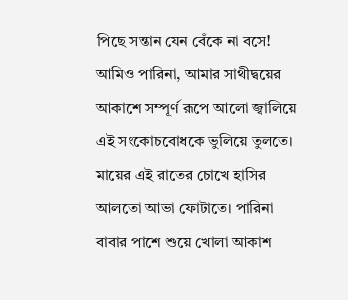পিছে সন্তান যেন বেঁকে না বসে!
আমিও পারিনা, আমার সাথীদ্বয়ের আকাশে সম্পূর্ণ রূপে আলো জ্বালিয়ে এই সংকোচবোধকে ভুলিয়ে তুলতে। মায়ের এই রাতের চোখে হাসির আলতো আভা ফোটাতে। পারিনা বাবার পাশে শুয়ে খোলা আকাশ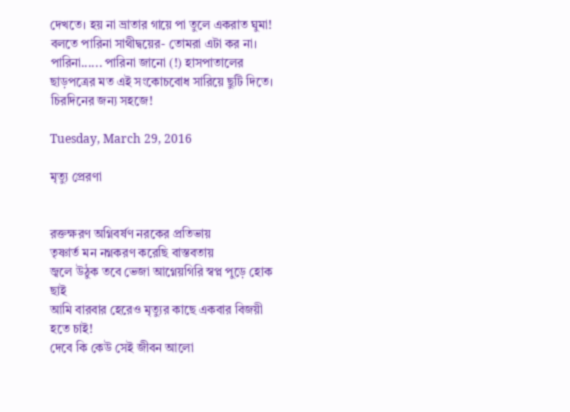দেখতে। হয় না ভ্রাতার গায়ে পা তুলে একরাত ঘুমা! বলতে পারিনা সাথীদ্বয়ের- তোমরা এটা কর না। পারিনা...... পারিনা জানো (!) হাসপাতালের ছাড়পত্রের মত এই সংকোচবোধ সারিয়ে ছুটি দিতে। চিরদিনের জন্য সহজে!

Tuesday, March 29, 2016

মৃত্যু প্রেরণা


রক্তক্ষরণ অগ্নিবর্ষণ নরকের প্রতিভায়
তৃষ্ণার্ত মন নগ্নকরণ করেছি বাস্তবতায়
জ্বলে উঠুক তবে ভেজা আগ্নেয়গিরি স্বপ্ন পুড়ে হোক ছাই
আমি বারবার হেরেও মৃত্যুর কাছে একবার বিজয়ী হতে চাই!
দেবে কি কেউ সেই জীবন আলো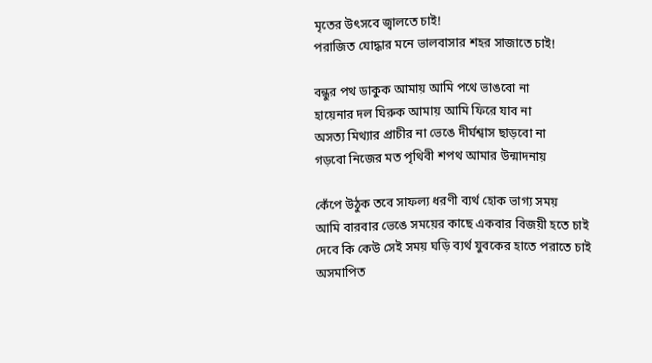মৃতের উৎসবে জ্বালতে চাই!
পরাজিত যোদ্ধার মনে ভালবাসার শহর সাজাতে চাই!

বন্ধুর পথ ডাকুক আমায় আমি পথে ভাঙবো না
হায়েনার দল ঘিরুক আমায় আমি ফিরে যাব না
অসত্য মিথ্যার প্রাচীর না ভেঙে দীর্ঘশ্বাস ছাড়বো না
গড়বো নিজের মত পৃথিবী শপথ আমার উন্মাদনায়

কেঁপে উঠুক তবে সাফল্য ধরণী ব্যর্থ হোক ভাগ্য সময়
আমি বারবার ভেঙে সময়ের কাছে একবার বিজয়ী হতে চাই
দেবে কি কেউ সেই সময় ঘড়ি ব্যর্থ যুবকের হাতে পরাতে চাই
অসমাপিত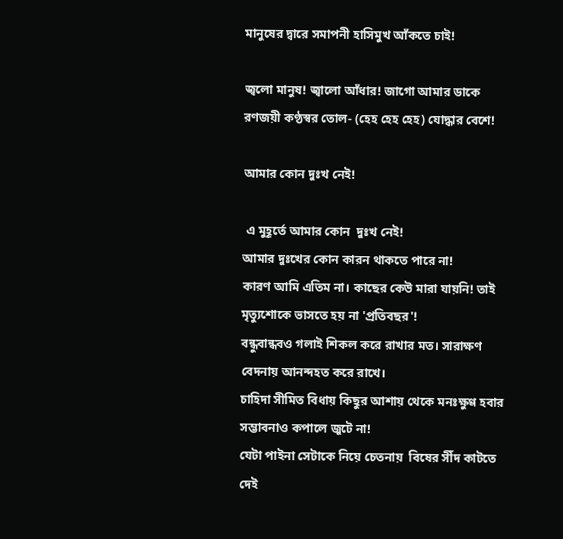মানুষের দ্বারে সমাপনী হাসিমুখ আঁকতে চাই!

জ্বলো মানুষ! জ্বালো আঁধার! জাগো আমার ডাকে
রণজয়ী কণ্ঠস্বর তোল- (হেহ হেহ হেহ) যোদ্ধার বেশে!

আমার কোন দুঃখ নেই!

 এ মুহূর্তে আমার কোন  দুঃখ নেই!
আমার দুঃখের কোন কারন থাকতে পারে না!
কারণ আমি এতিম না। কাছের কেউ মারা যায়নি! তাই মৃত্যুশোকে ভাসতে হয় না 'প্রতিবছর'!
বন্ধুবান্ধবও গলাই শিকল করে রাখার মত। সারাক্ষণ বেদনায় আনন্দহত করে রাখে।
চাহিদা সীমিত বিধায় কিছুর আশায় থেকে মনঃক্ষুণ্ণ হবার সম্ভাবনাও কপালে জুটে না!
যেটা পাইনা সেটাকে নিয়ে চেতনায়  বিষের সীঁদ কাটতে দেই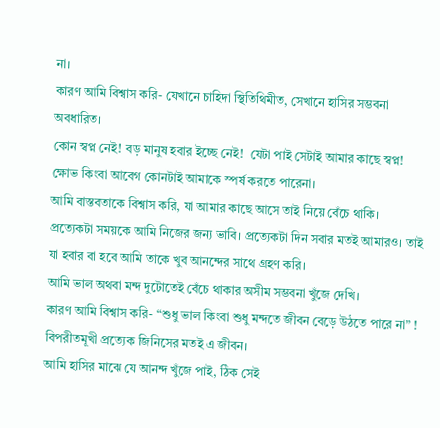না।
কারণ আমি বিশ্বাস করি- যেখানে চাহিদা স্থিতিথিমীত, সেখানে হাসির সম্ভবনা অবধারিত।
কোন স্বপ্ন নেই! বড় মানুষ হবার ইচ্ছে নেই!  যেটা পাই সেটাই আমার কাছে স্বপ্ন!
ক্ষোভ কিংবা আবেগ কোনটাই আমাকে স্পর্ষ করতে পারেনা।
আমি বাস্তবতাকে বিশ্বাস করি, যা আমার কাছে আসে তাই নিয়ে বেঁচে থাকি।
প্রত্যেকটা সময়কে আমি নিজের জন্য ভাবি। প্রত্যেকটা দিন সবার মতই আমারও। তাই যা হবার বা হবে আমি তাকে খুব আনন্দের সাথে গ্রহণ করি।
আমি ভাল অথবা মন্দ দুটোতেই বেঁচে থাকার অসীম সম্ভবনা খুঁজে দেখি।
কারণ আমি বিশ্বাস করি- “শুধু ভাল কিংবা শুধু মন্দতে জীবন বেড়ে উঠতে পারে না” !
বিপরীতমূখী প্রত্যেক জিনিসের মতই এ জীবন।
আমি হাসির মাঝে যে আনন্দ খুঁজে পাই, ঠিক সেই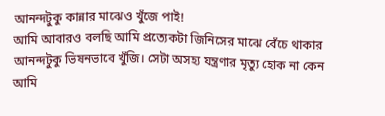আনন্দটুকু কান্নার মাঝেও খুঁজে পাই!
আমি আবারও বলছি আমি প্রত্যেকটা জিনিসের মাঝে বেঁচে থাকার আনন্দটুকু ভিষনভাবে খুঁজি। সেটা অসহ্য যন্ত্রণার মৃত্যু হোক না কেন আমি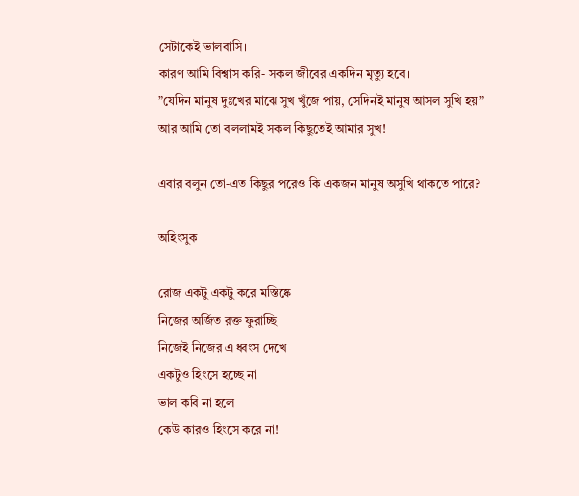সেটাকেই ভালবাসি।
কারণ আমি বিশ্বাস করি- সকল জীবের একদিন মৃত্যু হবে।
”যেদিন মানুষ দুঃখের মাঝে সুখ খুঁজে পায়, সেদিনই মানুষ আসল সুখি হয়”
আর আমি তো বললামই সকল কিছুতেই আমার সুখ!

এবার বলুন তো-এত কিছুর পরেও কি একজন মানুষ অসুখি থাকতে পারে?

অহিংসুক

রোজ একটু একটু করে মস্তিষ্কে
নিজের অর্জিত রক্ত ফুরাচ্ছি
নিজেই নিজের এ ধ্বংস দেখে
একটুও হিংসে হচ্ছে না
ভাল কবি না হলে
কেউ কারও হিংসে করে না!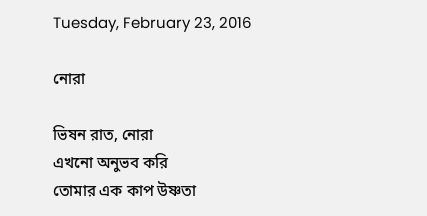Tuesday, February 23, 2016

নোরা

ভিষন রাত, নোরা
এখনো অনুভব করি
তোমার এক কাপ উষ্ণতা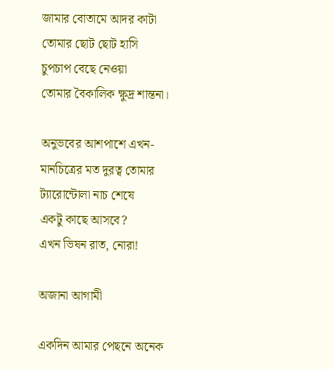জামার বোতামে আদর কাটা
তোমার ছোট ছোট হাসি
চুপচাপ বেছে নেওয়া
তোমার বৈকালিক ক্ষুদ্র শান্তনা।

অনুভবের আশপাশে এখন-
মানচিত্রের মত দুরত্ব তোমার
ট্যারোন্টোলা নাচ শেষে
একটু কাছে আসবে?
এখন ভিষন রাত, নোরা!

অজানা আগামী

একদিন আমার পেছনে অনেক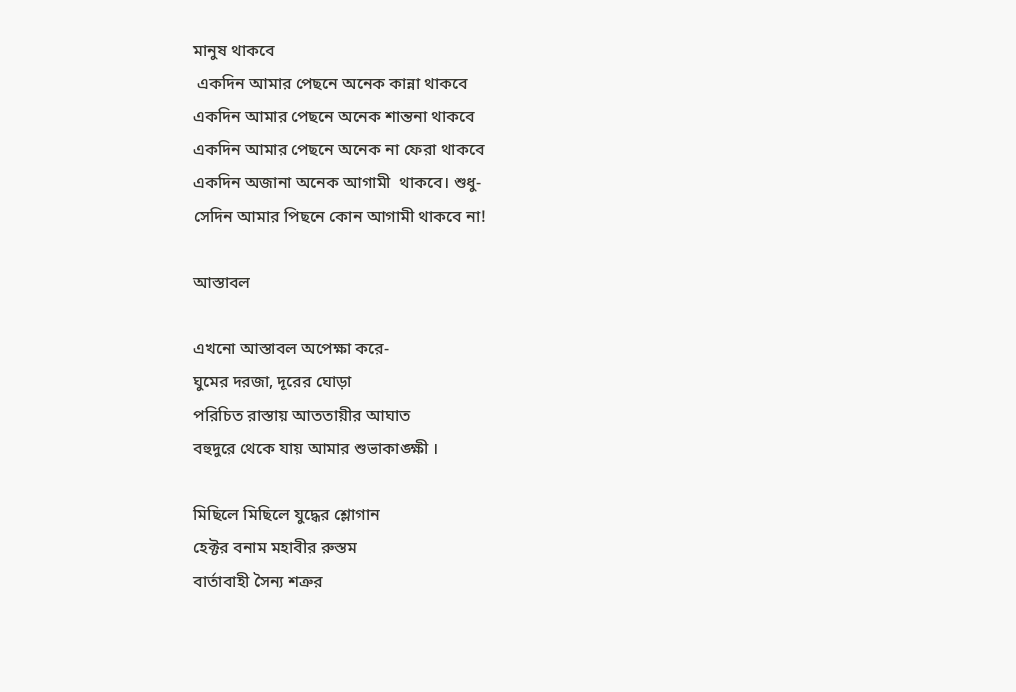মানুষ থাকবে
 একদিন আমার পেছনে অনেক কান্না থাকবে
একদিন আমার পেছনে অনেক শান্তনা থাকবে
একদিন আমার পেছনে অনেক না ফেরা থাকবে
একদিন অজানা অনেক আগামী  থাকবে। শুধু-
সেদিন আমার পিছনে কোন আগামী থাকবে না!

আস্তাবল

এখনো আস্তাবল অপেক্ষা করে-
ঘুমের দরজা, দূরের ঘোড়া
পরিচিত রাস্তায় আততায়ীর আঘাত
বহুদুরে থেকে যায় আমার শুভাকাঙ্ক্ষী ।

মিছিলে মিছিলে যুদ্ধের শ্লোগান
হেক্টর বনাম মহাবীর রুস্তম
বার্তাবাহী সৈন্য শত্রুর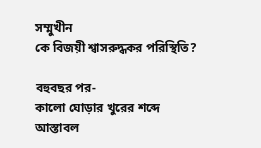সম্মুখীন
কে বিজয়ী শ্বাসরুদ্ধকর পরিস্থিতি?

বহুবছর পর-
কালো ঘোড়ার খুরের শব্দে
আস্তাবল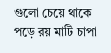গুলো চেয়ে থাকে
পড়ে রয় মাটি চাপা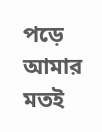পড়ে
আমার মতই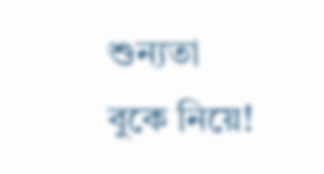শুন্যতা বুকে নিয়ে!